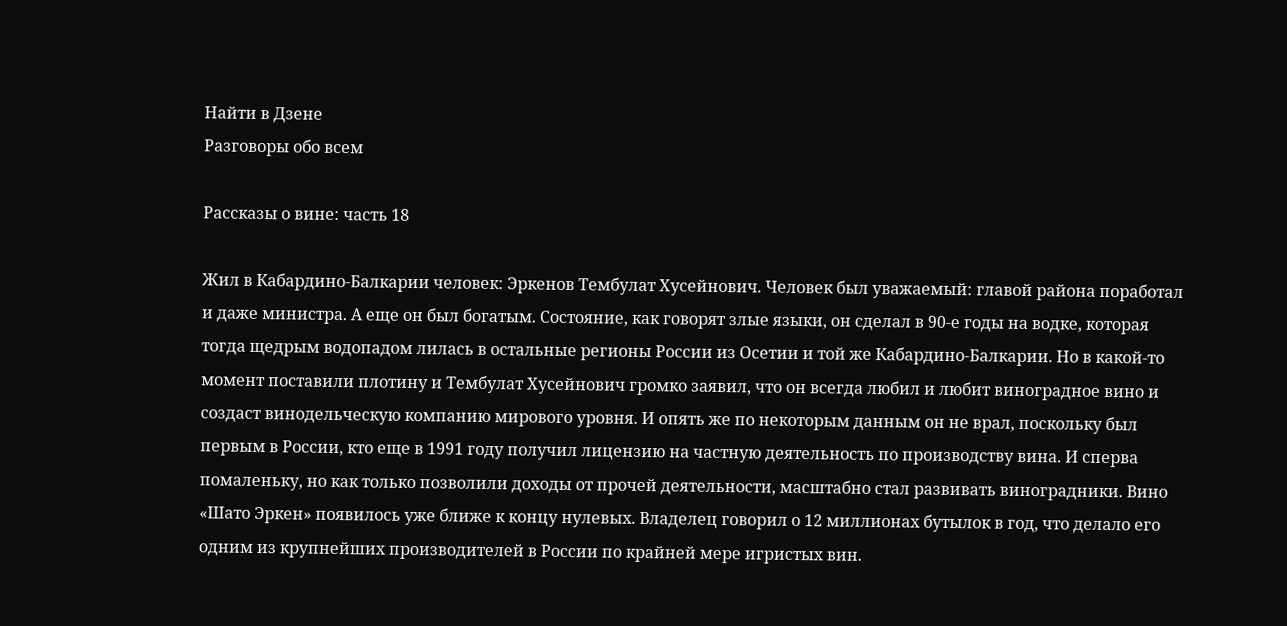Найти в Дзене
Разговоры обо всем

Рассказы о вине: часть 18

Жил в Кабардино-Балкарии человек: Эркенов Тембулат Хусейнович. Человек был уважаемый: главой района поработал и даже министра. А еще он был богатым. Состояние, как говорят злые языки, он сделал в 90-е годы на водке, которая тогда щедрым водопадом лилась в остальные регионы России из Осетии и той же Кабардино-Балкарии. Но в какой-то момент поставили плотину и Тембулат Хусейнович громко заявил, что он всегда любил и любит виноградное вино и создаст винодельческую компанию мирового уровня. И опять же по некоторым данным он не врал, поскольку был первым в России, кто еще в 1991 году получил лицензию на частную деятельность по производству вина. И сперва помаленьку, но как только позволили доходы от прочей деятельности, масштабно стал развивать виноградники. Вино «Шато Эркен» появилось уже ближе к концу нулевых. Владелец говорил о 12 миллионах бутылок в год, что делало его одним из крупнейших производителей в России по крайней мере игристых вин.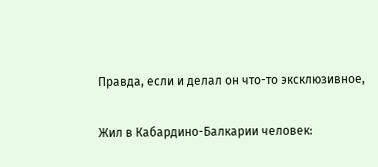Правда, если и делал он что-то эксклюзивное,

Жил в Кабардино-Балкарии человек: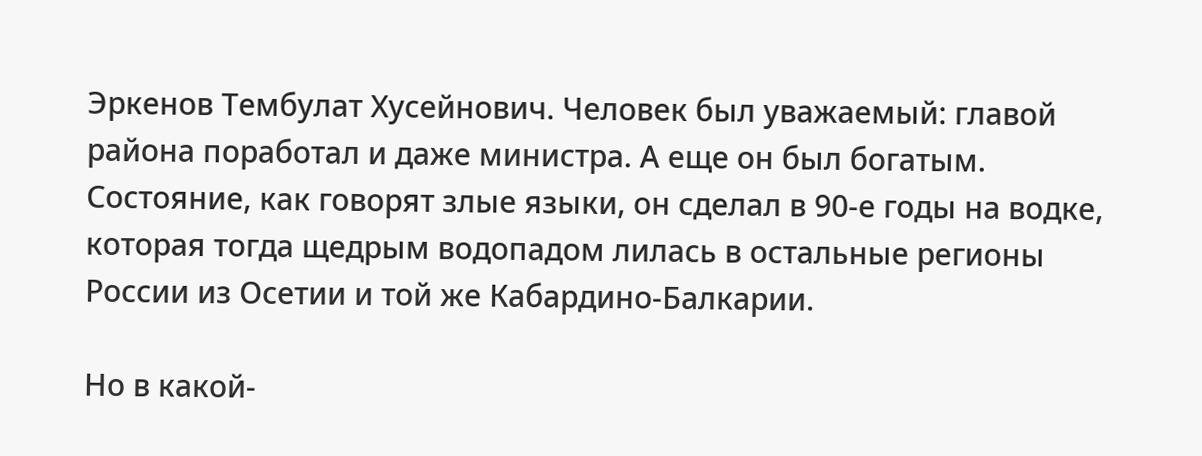Эркенов Тембулат Хусейнович. Человек был уважаемый: главой района поработал и даже министра. А еще он был богатым. Состояние, как говорят злые языки, он сделал в 90-е годы на водке, которая тогда щедрым водопадом лилась в остальные регионы России из Осетии и той же Кабардино-Балкарии.

Но в какой-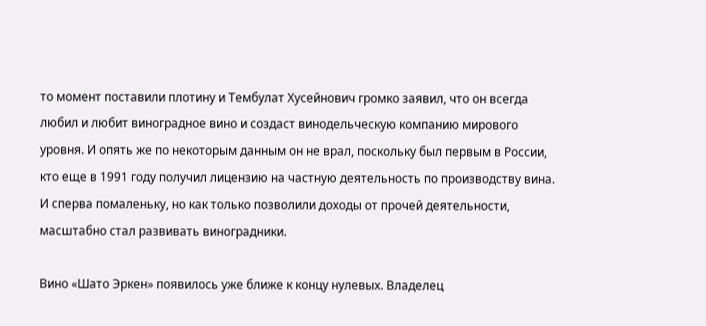то момент поставили плотину и Тембулат Хусейнович громко заявил, что он всегда любил и любит виноградное вино и создаст винодельческую компанию мирового уровня. И опять же по некоторым данным он не врал, поскольку был первым в России, кто еще в 1991 году получил лицензию на частную деятельность по производству вина. И сперва помаленьку, но как только позволили доходы от прочей деятельности, масштабно стал развивать виноградники.

Вино «Шато Эркен» появилось уже ближе к концу нулевых. Владелец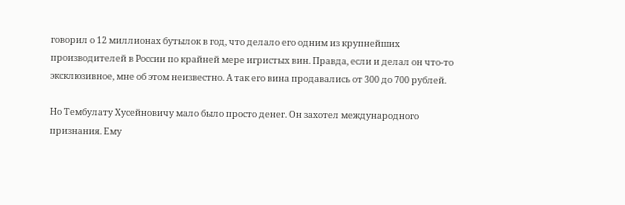говорил о 12 миллионах бутылок в год, что делало его одним из крупнейших производителей в России по крайней мере игристых вин. Правда, если и делал он что-то эксклюзивное, мне об этом неизвестно. А так его вина продавались от 300 до 700 рублей.

Но Тембулату Хусейновичу мало было просто денег. Он захотел международного признания. Ему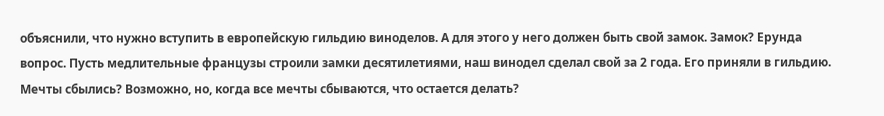объяснили, что нужно вступить в европейскую гильдию виноделов. А для этого у него должен быть свой замок. Замок? Ерунда вопрос. Пусть медлительные французы строили замки десятилетиями, наш винодел сделал свой за 2 года. Его приняли в гильдию. Мечты сбылись? Возможно, но, когда все мечты сбываются, что остается делать?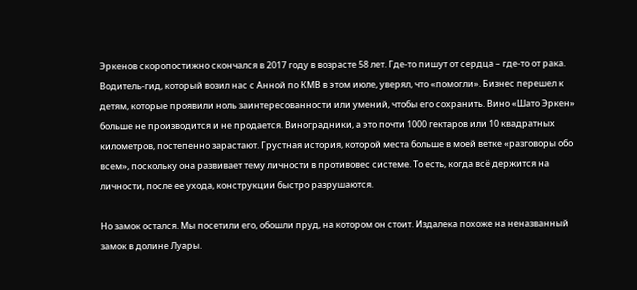Эркенов скоропостижно скончался в 2017 году в возрасте 58 лет. Где-то пишут от сердца – где-то от рака. Водитель-гид, который возил нас с Анной по КМВ в этом июле, уверял, что «помогли». Бизнес перешел к детям, которые проявили ноль заинтересованности или умений, чтобы его сохранить. Вино «Шато Эркен» больше не производится и не продается. Виноградники, а это почти 1000 гектаров или 10 квадратных километров, постепенно зарастают. Грустная история, которой места больше в моей ветке «разговоры обо всем», поскольку она развивает тему личности в противовес системе. То есть, когда всё держится на личности, после ее ухода, конструкции быстро разрушаются.

Но замок остался. Мы посетили его, обошли пруд, на котором он стоит. Издалека похоже на неназванный замок в долине Луары.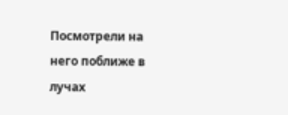Посмотрели на него поближе в лучах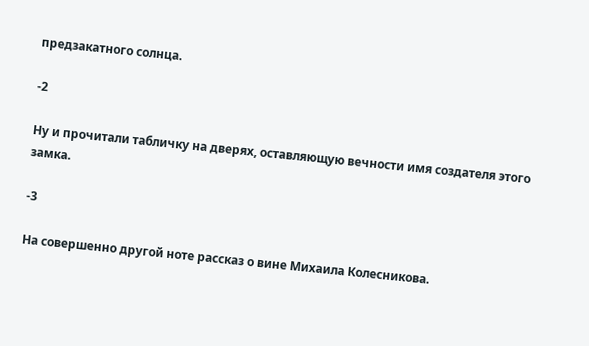предзакатного солнца.

-2

Ну и прочитали табличку на дверях, оставляющую вечности имя создателя этого замка.

-3

На совершенно другой ноте рассказ о вине Михаила Колесникова.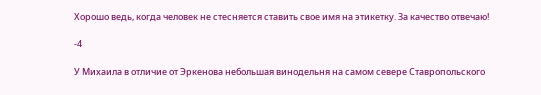Хорошо ведь, когда человек не стесняется ставить свое имя на этикетку. За качество отвечаю!

-4

У Михаила в отличие от Эркенова небольшая винодельня на самом севере Ставропольского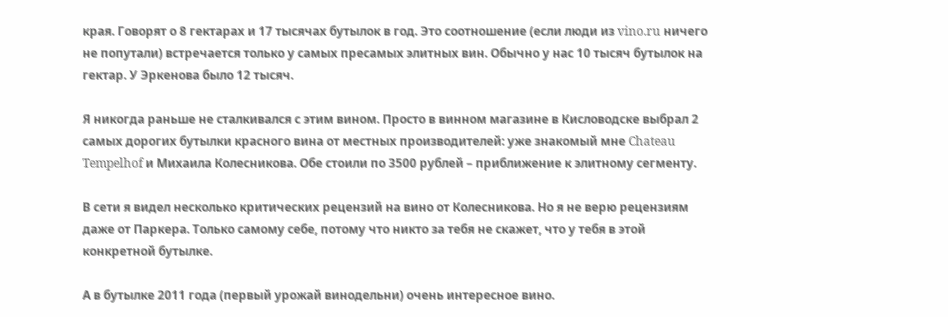края. Говорят о 8 гектарах и 17 тысячах бутылок в год. Это соотношение (если люди из vino.ru ничего не попутали) встречается только у самых пресамых элитных вин. Обычно у нас 10 тысяч бутылок на гектар. У Эркенова было 12 тысяч.

Я никогда раньше не сталкивался с этим вином. Просто в винном магазине в Кисловодске выбрал 2 самых дорогих бутылки красного вина от местных производителей: уже знакомый мне Chateau Tempelhof и Михаила Колесникова. Обе стоили по 3500 рублей – приближение к элитному сегменту.

В сети я видел несколько критических рецензий на вино от Колесникова. Но я не верю рецензиям даже от Паркера. Только самому себе, потому что никто за тебя не скажет, что у тебя в этой конкретной бутылке.

А в бутылке 2011 года (первый урожай винодельни) очень интересное вино.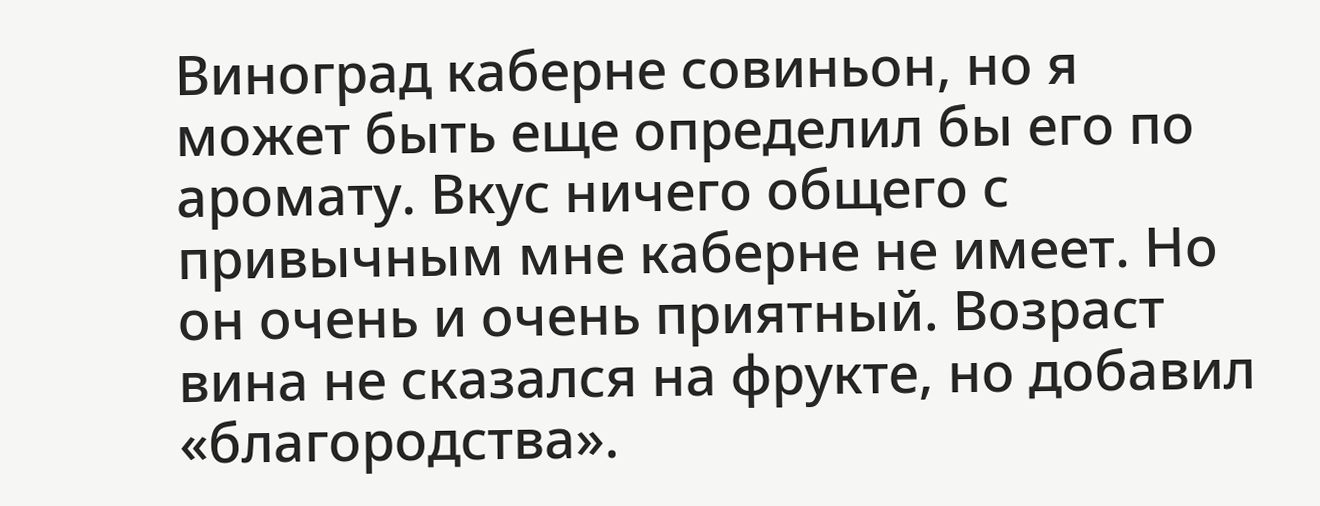Виноград каберне совиньон, но я может быть еще определил бы его по аромату. Вкус ничего общего с привычным мне каберне не имеет. Но он очень и очень приятный. Возраст вина не сказался на фрукте, но добавил «благородства».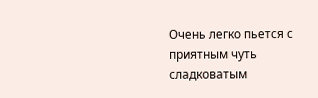Очень легко пьется с приятным чуть сладковатым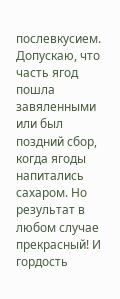послевкусием. Допускаю, что часть ягод пошла завяленными или был поздний сбор, когда ягоды напитались сахаром. Но результат в любом случае прекрасный! И гордость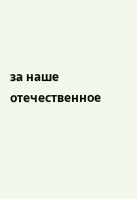за наше отечественное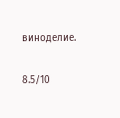виноделие.

8.5/10